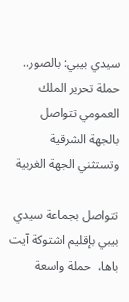سيدي بيبي: بالصور.. حملة تحرير الملك العمومي تتواصل بالجهة الشرقية وتستثني الجهة الغربية

تتواصل بجماعة سيدي بيبي بإقليم اشتوكة آيت باها،  حملة واسعة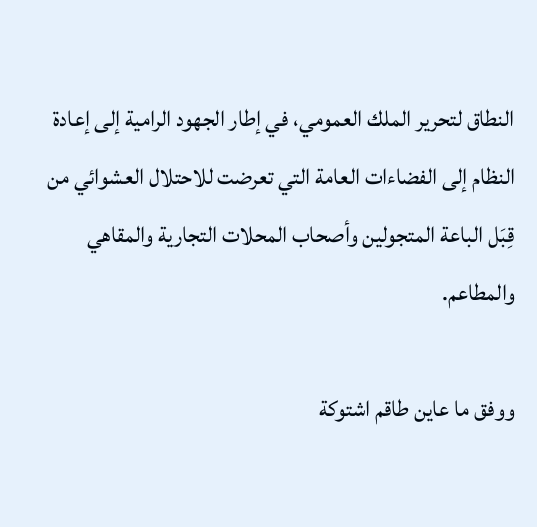النطاق لتحرير الملك العمومي، في إطار الجهود الرامية إلى إعادة النظام إلى الفضاءات العامة التي تعرضت للاحتلال العشوائي من قِبَل الباعة المتجولين وأصحاب المحلات التجارية والمقاهي والمطاعم.

ووفق ما عاين طاقم اشتوكة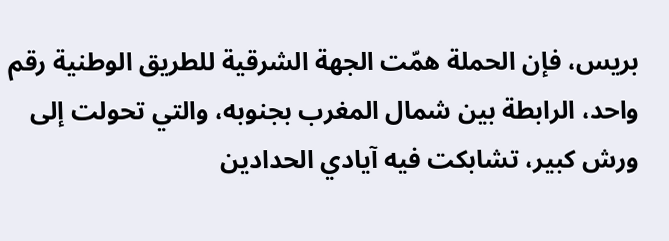بريس، فإن الحملة همّت الجهة الشرقية للطريق الوطنية رقم واحد، الرابطة بين شمال المغرب بجنوبه، والتي تحولت إلى ورش كبير، تشابكت فيه آيادي الحدادين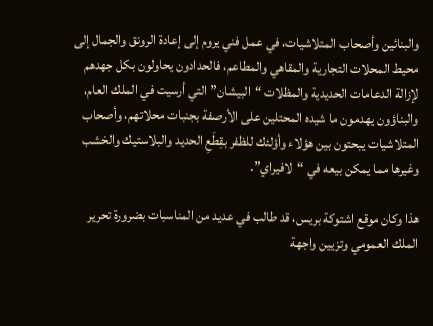والبنائين وأصحاب المتلاشيات، في عمل فني يروم إلى إعادة الرونق والجمال إلى محيط المحلات التجارية والمقاهي والمطاعم، فالحدادون يحاولون بكل جهدهم لإزالة الدعامات الحديدية والمظلات “البيشان” التي أرسيت في الملك العام، والبناؤون يهدمون ما شيده المحتلين على الأرصفة بجنبات محلاتهم، وأصحاب المتلاشيات يبحتون بين هؤلاء وأؤلئك للظفر بقِطَعِ الحديد والبلاستيك والخشب وغيرها مما يمكن بيعه في “لافيراي”.

هذا وكان موقع اشتوكة بريس، قد طالب في عديد من المناسبات بضرورة تحرير الملك العمومي وتزيين واجهة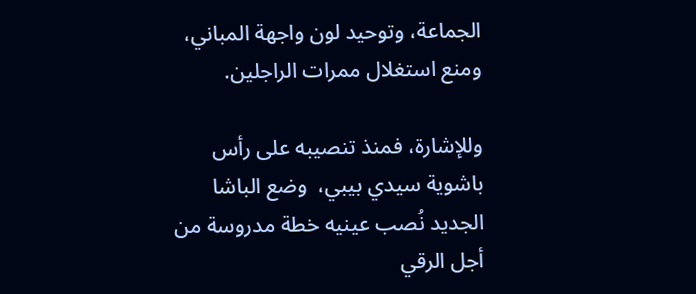الجماعة، وتوحيد لون واجهة المباني، ومنع استغلال ممرات الراجلين.

وللإشارة، فمنذ تنصيبه على رأس باشوية سيدي بيبي،  وضع الباشا الجديد نُصب عينيه خطة مدروسة من أجل الرقي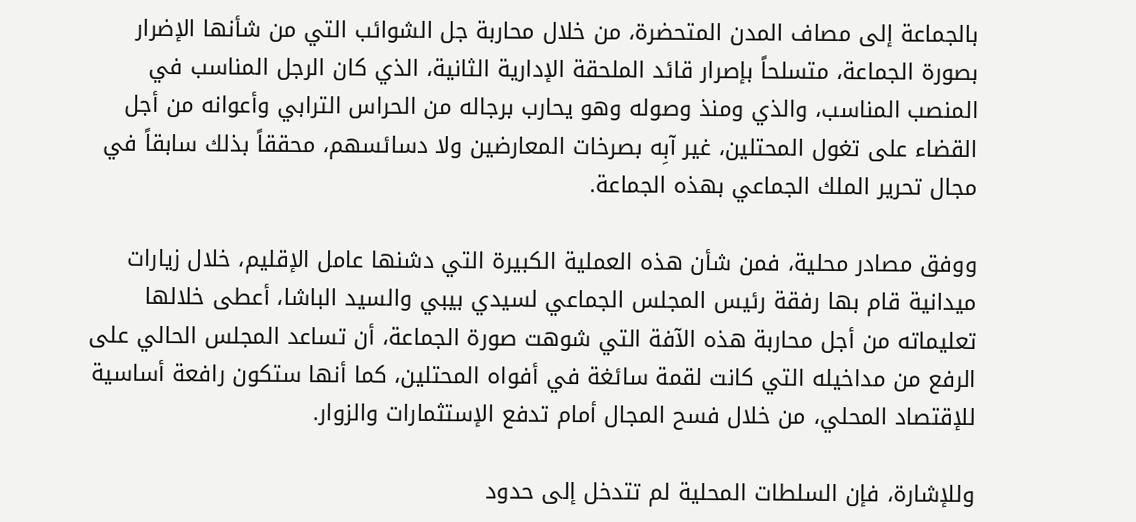بالجماعة إلى مصاف المدن المتحضرة، من خلال محاربة جل الشوائب التي من شأنها الإضرار بصورة الجماعة، متسلحاً بإصرار قائد الملحقة الإدارية الثانية، الذي كان الرجل المناسب في المنصب المناسب، والذي ومنذ وصوله وهو يحارب برجاله من الحراس الترابي وأعوانه من أجل القضاء على تغول المحتلين، غير آبِه بصرخات المعارضين ولا دسائسهم، محققاً بذلك سابقاً في مجال تحرير الملك الجماعي بهذه الجماعة.

ووفق مصادر محلية، فمن شأن هذه العملية الكبيرة التي دشنها عامل الإقليم، خلال زيارات ميدانية قام بها رفقة رئيس المجلس الجماعي لسيدي بيبي والسيد الباشا، أعطى خلالها تعليماته من أجل محاربة هذه الآفة التي شوهت صورة الجماعة، أن تساعد المجلس الحالي على الرفع من مداخيله التي كانت لقمة سائغة في أفواه المحتلين، كما أنها ستكون رافعة أساسية للإقتصاد المحلي، من خلال فسح المجال أمام تدفع الإستثمارات والزوار.

وللإشارة، فإن السلطات المحلية لم تتدخل إلى حدود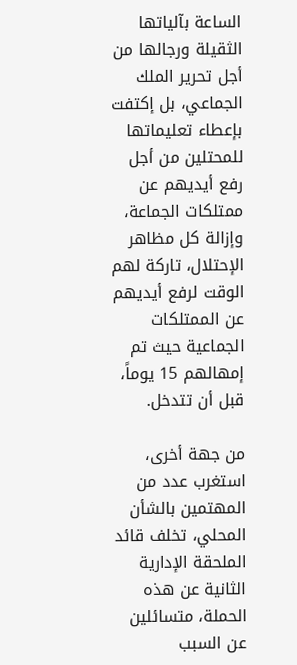الساعة بآلياتها الثقيلة ورجالها من أجل تحرير الملك الجماعي، بل إكتفت بإعطاء تعليماتها للمحتلين من أجل رفع أيديهم عن ممتلكات الجماعة، وإزالة كل مظاهر الإحتلال، تاركة لهم الوقت لرفع أيديهم عن الممتلكات الجماعية حيث تم إمهالهم 15 يوماً، قبل أن تتدخل.

من جهة أخرى، استغرب عدد من المهتمين بالشأن المحلي، تخلف قائد الملحقة الإدارية الثانية عن هذه الحملة، متسائلين عن السبب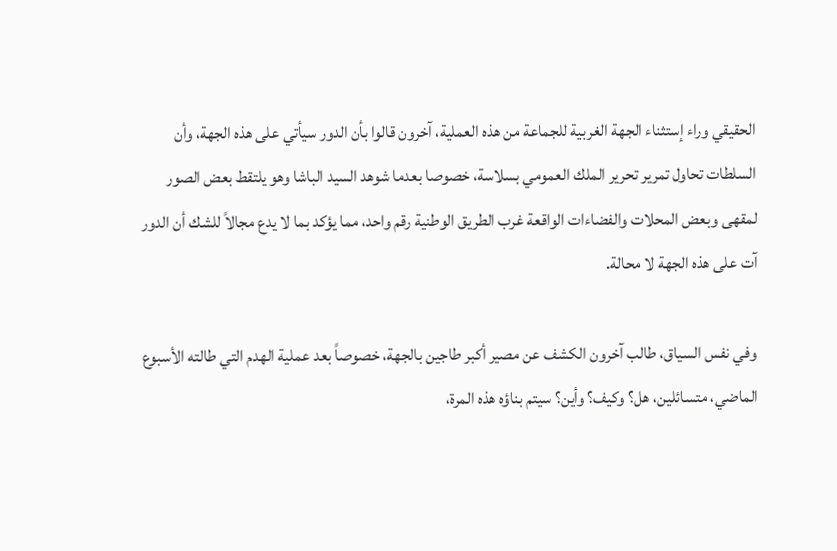الحقيقي وراء إستثناء الجهة الغربية للجماعة من هذه العملية، آخرون قالوا بأن الدور سيأتي على هذه الجهة، وأن السلطات تحاول تمرير تحرير الملك العمومي بسلاسة، خصوصا بعدما شوهد السيد الباشا وهو يلتقط بعض الصور لمقهى وبعض المحلات والفضاءات الواقعة غرب الطريق الوطنية رقم واحد، مما يؤكد بما لا يدع مجالاً للشك أن الدور آت على هذه الجهة لا محالة.

وفي نفس السياق، طالب آخرون الكشف عن مصير أكبر طاجين بالجهة، خصوصاً بعد عملية الهدم التي طالته الأسبوع الماضي، متسائلين، هل؟ وكيف؟ وأين؟ سيتم بناؤه هذه المرة،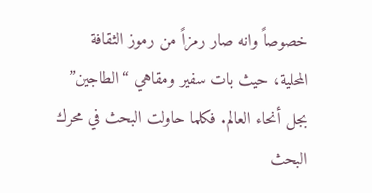خصوصاً وانه صار رمزاً من رموز الثقافة المحلية، حيث بات سفير ومقاهي “الطاجين” بجل أنحاء العالم. فكلما حاولت البحث في محرك البحث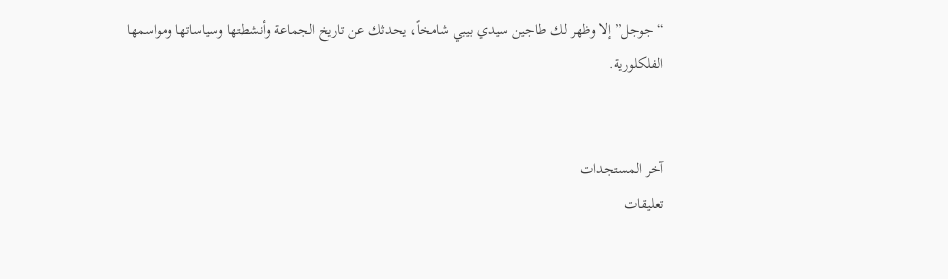“جوجل” إلا وظهر لك طاجين سيدي بيبي شامخاً، يحدثك عن تاريخ الجماعة وأنشطتها وسياساتها ومواسمها الفلكلورية.


آخر المستجدات
تعليقات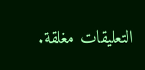التعليقات مغلقة.